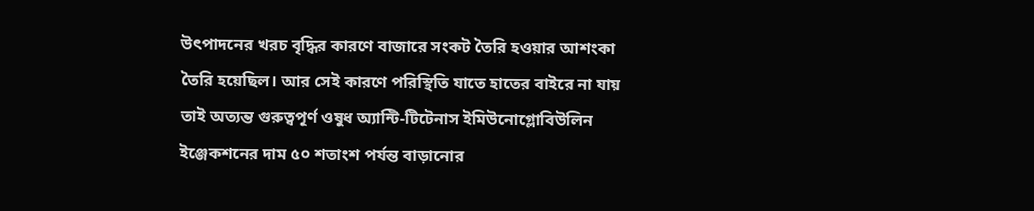উৎপাদনের খরচ বৃদ্ধির কারণে বাজারে সংকট তৈরি হওয়ার আশংকা তৈরি হয়েছিল। আর সেই কারণে পরিস্থিতি যাতে হাতের বাইরে না যায় তাই অত্যন্ত গুরুত্বপূর্ণ ওষুধ অ্যান্টি-টিটেনাস ইমিউনোগ্লোবিউলিন ইঞ্জেকশনের দাম ৫০ শতাংশ পর্যন্ত বাড়ানোর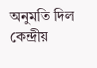অনুমতি দিল কেন্দ্রীয়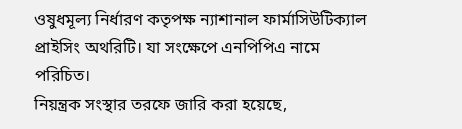ওষুধমূল্য নির্ধারণ কতৃপক্ষ ন্যাশানাল ফার্মাসিউটিক্যাল প্রাইসিং অথরিটি। যা সংক্ষেপে এনপিপিএ নামে পরিচিত।
নিয়ন্ত্রক সংস্থার তরফে জারি করা হয়েছে,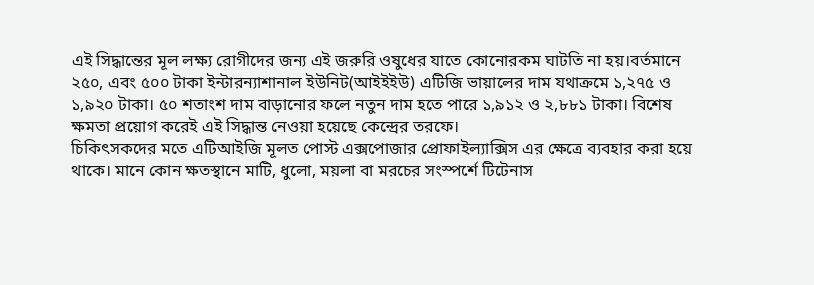এই সিদ্ধান্তের মূল লক্ষ্য রোগীদের জন্য এই জরুরি ওষুধের যাতে কোনোরকম ঘাটতি না হয়।বর্তমানে ২৫০, এবং ৫০০ টাকা ইন্টারন্যাশানাল ইউনিট(আইইইউ) এটিজি ভায়ালের দাম যথাক্রমে ১,২৭৫ ও ১,৯২০ টাকা। ৫০ শতাংশ দাম বাড়ানোর ফলে নতুন দাম হতে পারে ১,৯১২ ও ২,৮৮১ টাকা। বিশেষ ক্ষমতা প্রয়োগ করেই এই সিদ্ধান্ত নেওয়া হয়েছে কেন্দ্রের তরফে।
চিকিৎসকদের মতে এটিআইজি মূলত পোস্ট এক্সপোজার প্রোফাইল্যাক্সিস এর ক্ষেত্রে ব্যবহার করা হয়ে থাকে। মানে কোন ক্ষতস্থানে মাটি, ধুলো, ময়লা বা মরচের সংস্পর্শে টিটেনাস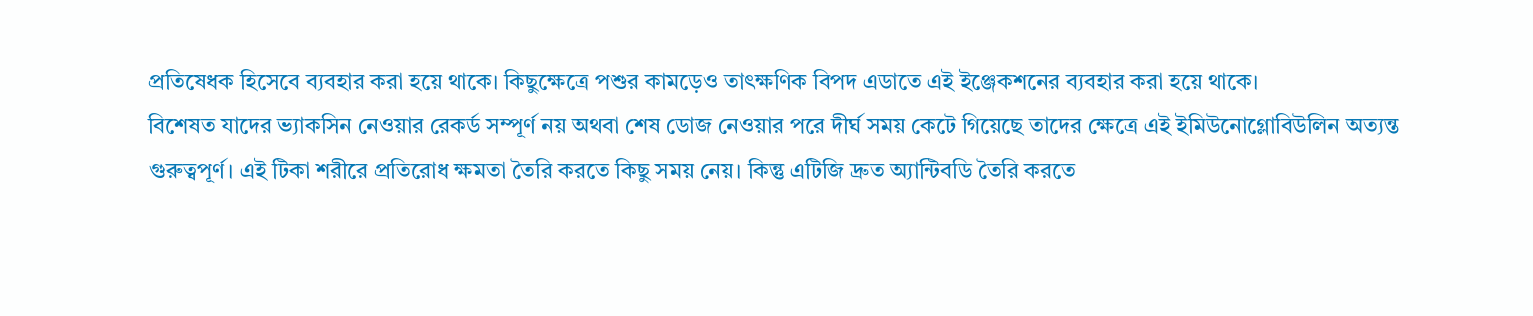প্রতিষেধক হিসেবে ব্যবহার করা হয়ে থাকে। কিছুক্ষেত্রে পশুর কামড়েও তাৎক্ষণিক বিপদ এডাতে এই ইঞ্জেকশনের ব্যবহার করা হয়ে থাকে।
বিশেষত যাদের ভ্যাকসিন নেওয়ার রেকর্ড সম্পূর্ণ নয় অথবা শেষ ডোজ নেওয়ার পরে দীর্ঘ সময় কেটে গিয়েছে তাদের ক্ষেত্রে এই ইমিউনোগ্লোবিউলিন অত্যন্ত গুরুত্বপূর্ণ। এই টিকা শরীরে প্রতিরোধ ক্ষমতা তৈরি করতে কিছু সময় নেয়। কিন্তু এটিজি দ্রুত অ্যান্টিবডি তৈরি করতে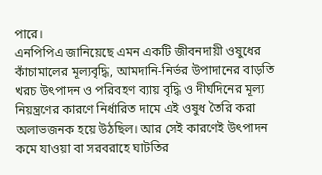পারে।
এনপিপিএ জানিয়েছে এমন একটি জীবনদায়ী ওষুধের কাঁচামালের মূল্যবৃদ্ধি, আমদানি-নির্ভর উপাদানের বাড়তি খরচ উৎপাদন ও পরিবহণ ব্যায় বৃদ্ধি ও দীর্ঘদিনের মূল্য নিয়ন্ত্রণের কারণে নির্ধারিত দামে এই ওষুধ তৈরি করা অলাভজনক হয়ে উঠছিল। আর সেই কারণেই উৎপাদন কমে যাওয়া বা সরবরাহে ঘাটতির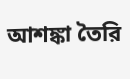আশঙ্কা তৈরি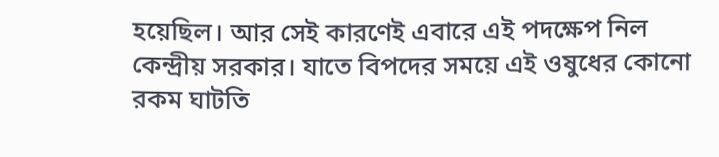হয়েছিল। আর সেই কারণেই এবারে এই পদক্ষেপ নিল কেন্দ্রীয় সরকার। যাতে বিপদের সময়ে এই ওষুধের কোনো রকম ঘাটতি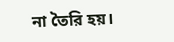না তৈরি হয়।